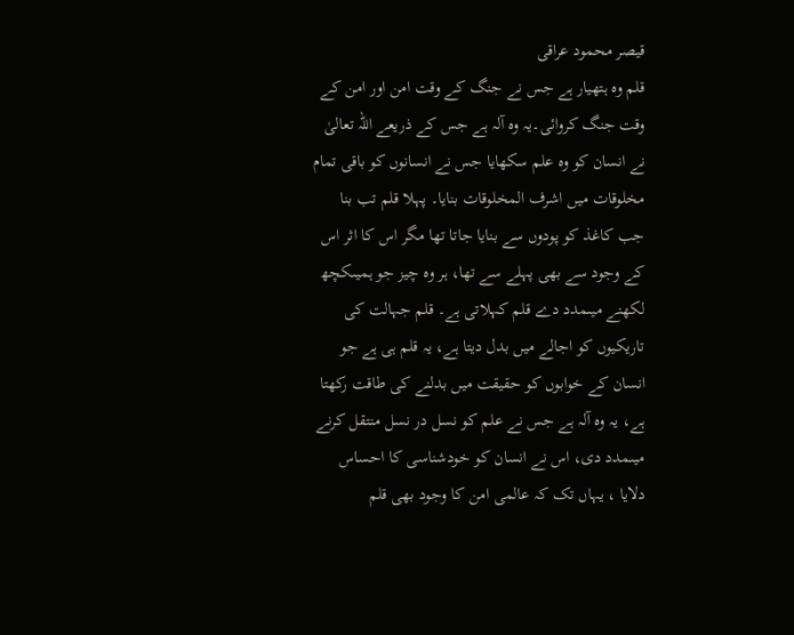قیصر محمود عراقی
قلم وہ ہتھیار ہے جس نے جنگ کے وقت امن اور امن کے وقت جنگ کروائی۔یہ وہ آلہ ہے جس کے ذریعے اللہ تعالیٰ نے انسان کو وہ علم سکھایا جس نے انسانوں کو باقی تمام مخلوقات میں اشرف المخلوقات بنایا۔ پہلا قلم تب بنا جب کاغذ کو پودوں سے بنایا جاتا تھا مگر اس کا اثر اس کے وجود سے بھی پہلے سے تھا، ہر وہ چیز جو ہمیںکچھ لکھنے میںمدد دے قلم کہلاتی ہے۔ قلم جہالت کی تاریکیوں کو اجالے میں بدل دیتا ہے، یہ قلم ہی ہے جو انسان کے خوابوں کو حقیقت میں بدلنے کی طاقت رکھتا ہے، یہ وہ آلہ ہے جس نے علم کو نسل در نسل منتقل کرنے میںمدد دی، اس نے انسان کو خودشناسی کا احساس دلایا ، یہاں تک کہ عالمی امن کا وجود بھی قلم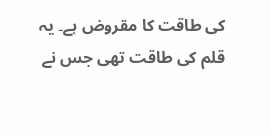کی طاقت کا مقروض ہے۔ یہ قلم کی طاقت تھی جس نے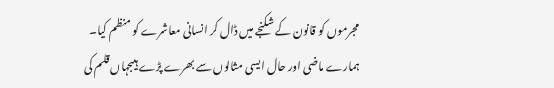مجرموں کو قانون کے شکنجے میں ڈال کر انسانی معاشرے کو منظم کیا۔
ہمارے ماضی اور حال ایسی مثالوں سے بھرے پڑے ہیںجہاں قلم کی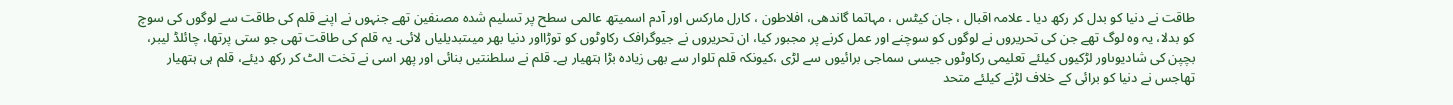طاقت نے دنیا کو بدل کر رکھ دیا ۔ علامہ اقبال ، جان کیٹس ، مہاتما گاندھی، افلاطون ، کارل مارکس اور آدم اسمیتھ عالمی سطح پر تسلیم شدہ مصنفین تھے جنہوں نے اپنے قلم کی طاقت سے لوگوں کی سوچ کو بدلا، یہ وہ لوگ تھے جن کی تحریروں نے لوگوں کو سوچنے اور عمل کرنے پر مجبور کیا، ان تحریروں نے جیوگرافک رکاوٹوں کو توڑااور دنیا بھر میںتبدیلیاں لائی۔ یہ قلم کی طاقت تھی جو ستی پرتھا، چائلڈ لیبر، بچپن کی شادیوںاور لڑکیوں کیلئے تعلیمی رکاوٹوں جیسی سماجی برائیوں سے لڑی ،کیونکہ قلم تلوار سے بھی زیادہ بڑا ہتھیار ہے۔ قلم نے سلطنتیں بنائی اور پھر اسی نے تخت الٹ کر رکھ دیئے، قلم ہی ہتھیار تھاجس نے دنیا کو برائی کے خلاف لڑنے کیلئے متحد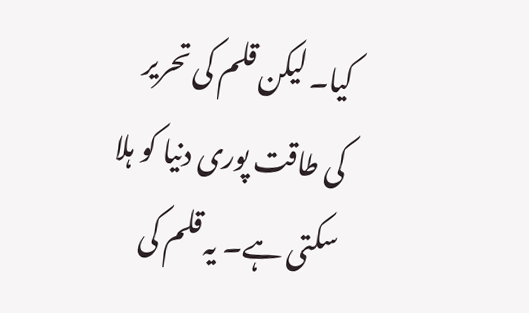کیا۔ لیکن قلم کی تحریر کی طاقت پوری دنیا کو ہلا سکتی ہے۔ یہ قلم کی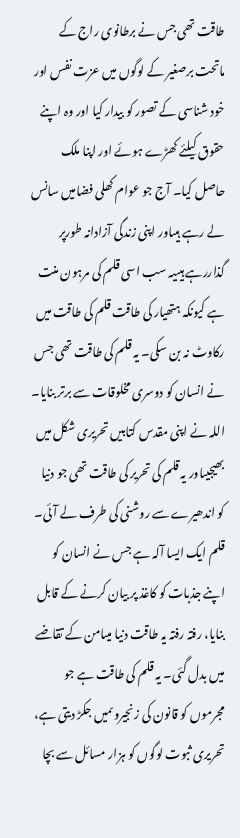طاقت تھی جس نے برطانوی راج کے ماتحت برصغیر کے لوگوں میں عزت نفس اور خود شناسی کے تصور کو بیدار کیا اور وہ اپنے حقوق کیلئے کھڑے ہوئے اور اپنا ملک حاصل کیا۔ آج جو عوام کھلی فضامیں سانس لے رہے ہیںاور اپنی زندگی آزادانہ طورپر گذاررہے ہیںیہ سب اسی قلم کی مرہون منت ہے کیونکہ ہتھیار کی طاقت قلم کی طاقت میں رکاوٹ نہ بن سکی۔ یہ قلم کی طاقت تھی جس نے انسان کو دوسری مخلوقات سے برتر بنایا۔ اللہ نے اپنی مقدس کتابیں تحریری شکل میں بھیجیںاور یہ قلم کی تحریر کی طاقت تھی جو دنیا کو اندھیرے سے روشنی کی طرف لے آئی۔ قلم ایک ایسا آلہ ہے جس نے انسان کو اپنے جذبات کو کاغذ پر بیان کرنے کے قابل بنایا، رفتہ رفتہ یہ طاقت دنیا میںامن کے تقاضے میں بدل گئی۔ یہ قلم کی طاقت ہے جو مجرموں کو قانون کی زنجیروںمیں جکڑ دیتی ہے، تحریری ثبوت لوگوں کو ہزار مسائل سے بچا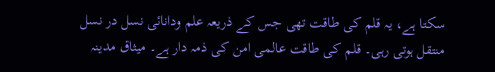سکتا ہے، یہ قلم کی طاقت تھی جس کے ذریعہ علم ودانائی نسل در نسل منتقل ہوتی رہی۔ قلم کی طاقت عالمی امن کی ذمہ دار ہے۔ میثاق مدینہ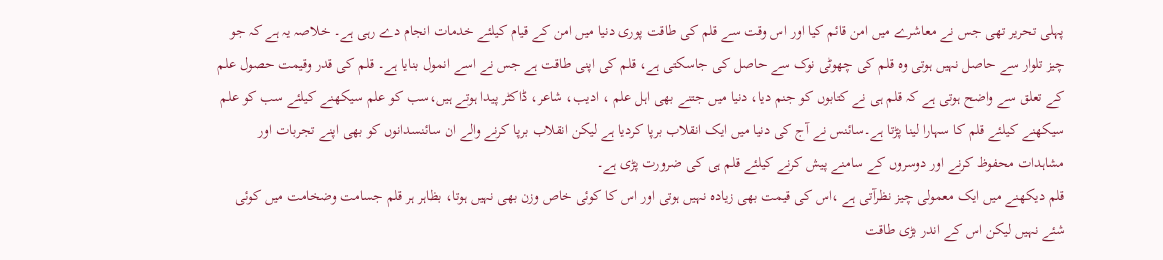پہلی تحریر تھی جس نے معاشرے میں امن قائم کیا اور اس وقت سے قلم کی طاقت پوری دنیا میں امن کے قیام کیلئے خدمات انجام دے رہی ہے۔ خلاصہ یہ ہے کہ جو چیز تلوار سے حاصل نہیں ہوتی وہ قلم کی چھوٹی نوک سے حاصل کی جاسکتی ہے، قلم کی اپنی طاقت ہے جس نے اسے انمول بنایا ہے۔ قلم کی قدر وقیمت حصول علم کے تعلق سے واضح ہوتی ہے کہ قلم ہی نے کتابوں کو جنم دیا، دنیا میں جتنے بھی اہل علم ، ادیب، شاعر، ڈاکٹر پیدا ہوتے ہیں،سب کو علم سیکھنے کیلئے سب کو علم سیکھنے کیلئے قلم کا سہارا لینا پڑتا ہے۔سائنس نے آج کی دنیا میں ایک انقلاب برپا کردیا ہے لیکن انقلاب برپا کرنے والے ان سائنسدانوں کو بھی اپنے تجربات اور مشاہدات محفوظ کرنے اور دوسروں کے سامنے پیش کرنے کیلئے قلم ہی کی ضرورت پڑی ہے۔
قلم دیکھنے میں ایک معمولی چیز نظرآتی ہے ،اس کی قیمت بھی زیادہ نہیں ہوتی اور اس کا کوئی خاص وزن بھی نہیں ہوتا، بظاہر ہر قلم جسامت وضخامت میں کوئی شئے نہیں لیکن اس کے اندر بڑی طاقت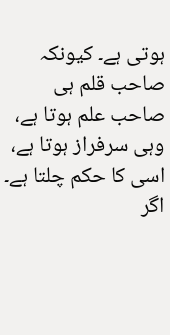ہوتی ہے۔ کیونکہ صاحب قلم ہی صاحب علم ہوتا ہے، وہی سرفراز ہوتا ہے، اسی کا حکم چلتا ہے۔ اگر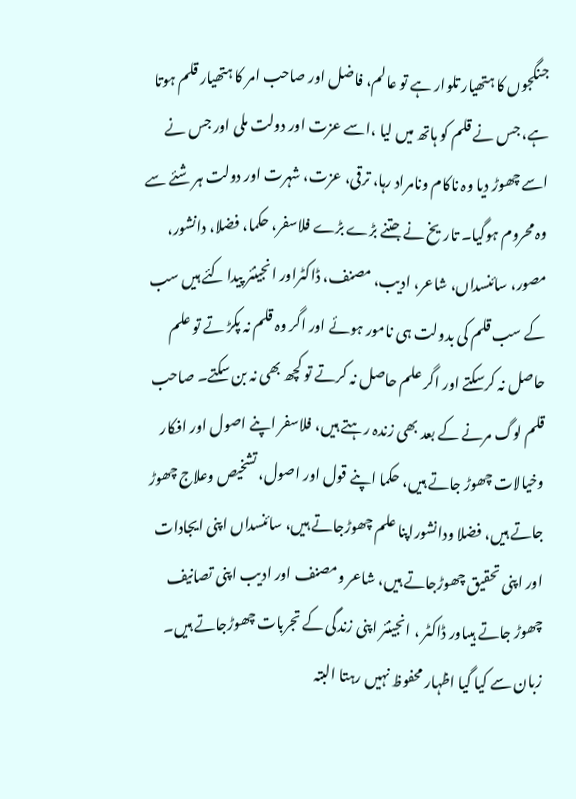جنگجوں کا ہتھیار تلوار ہے تو عالم، فاضل اور صاحب امر کا ہتھیار قلم ہوتا ہے، جس نے قلم کو ہاتھ میں لیا ،اسے عزت اور دولت ملی اور جس نے اسے چھوڑ دیا وہ ناکام ونامراد رہا، ترقی، عزت، شہرت اور دولت ہر شئے سے وہ محروم ہوگیا۔ تاریخ نے جتنے بڑے بڑے فلاسفر، حکما، فضلا، دانشور، مصور، سائنسداں، شاعر، ادیب، مصنف، ڈاکٹراور انجینئر پیدا کئے ہیں سب کے سب قلم کی بدولت ہی نامور ہوئے اور اگر وہ قلم نہ پکڑ تے تو علم حاصل نہ کرسکتے اور اگر علم حاصل نہ کرتے تو کچھ بھی نہ بن سکتے۔ صاحب قلم لوگ مرنے کے بعد بھی زندہ رہتے ہیں، فلاسفر اپنے اصول اور افکار وخیالات چھوڑ جاتے ہیں، حکما اپنے قول اور اصول، تشخیص وعلاج چھوڑ جاتے ہیں، فضلا ودانشوراپنا علم چھوڑجاتے ہیں، سائنسداں اپنی ایجادات اور اپنی تحقیق چھوڑجاتے ہیں، شاعر ومصنف اور ادیب اپنی تصانیف چھوڑ جاتے ہیںاور ڈاکٹر ، انجینئر اپنی زندگی کے تجربات چھوڑجاتے ہیں۔ زبان سے کیا گیا اظہار محفوظ نہیں رہتا البتہ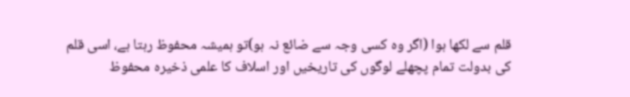قلم سے لکھا ہوا (اگر وہ کسی وجہ سے ضائع نہ ہو)تو ہمیشہ محفوظ رہتا ہے، اسی قلم کی بدولت تمام پچھلے لوگوں کی تاریخیں اور اسلاف کا علمی ذخیرہ محفوظ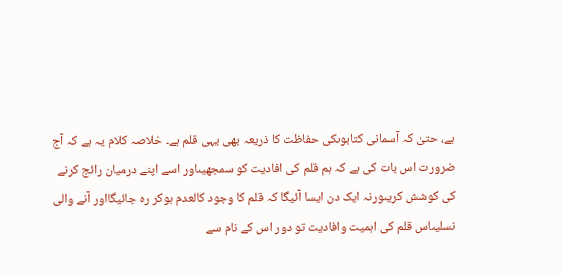ہے، حتیٰ کہ آسمانی کتابوںکی حفاظت کا ذریعہ بھی یہی قلم ہے۔ خلاصہ کلام یہ ہے کہ آج ضرورت اس بات کی ہے کہ ہم قلم کی افادیت کو سمجھیںاور اسے اپنے درمیان رائج کرنے کی کوشش کریںورنہ ایک دن ایسا آئیگا کہ قلم کا وجود کالعدم ہوکر رہ جائیگااور آنے والی نسلیںاس قلم کی اہمیت وافادیت تو دور اس کے نام سے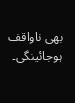بھی ناواقف ہوجائینگی۔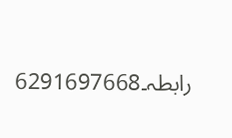رابطہ۔6291697668